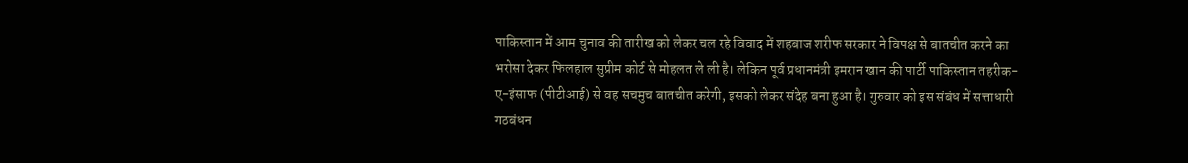पाकिस्तान में आम चुनाव की तारीख को लेकर चल रहे विवाद में शहबाज शरीफ सरकार ने विपक्ष से बातचीत करने का भरोसा देकर फिलहाल सुप्रीम कोर्ट से मोहलत ले ली है। लेकिन पूर्व प्रधानमंत्री इमरान खान की पार्टी पाकिस्तान तहरीक-ए-इंसाफ (पीटीआई) से वह सचमुच बातचीत करेगी, इसको लेकर संदेह बना हुआ है। गुरुवार को इस संबंध में सत्ताधारी गठबंधन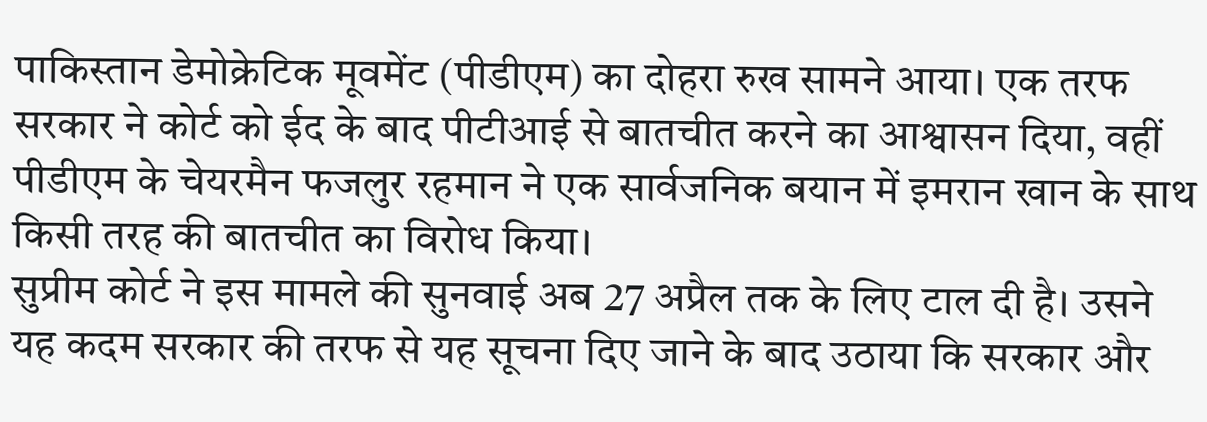पाकिस्तान डेमोक्रेटिक मूवमेंट (पीडीएम) का दोहरा रुख सामने आया। एक तरफ सरकार ने कोर्ट को ईद के बाद पीटीआई से बातचीत करने का आश्वासन दिया, वहीं पीडीएम के चेयरमैन फजलुर रहमान ने एक सार्वजनिक बयान में इमरान खान के साथ किसी तरह की बातचीत का विरोध किया।
सुप्रीम कोर्ट ने इस मामले की सुनवाई अब 27 अप्रैल तक के लिए टाल दी है। उसने यह कदम सरकार की तरफ से यह सूचना दिए जाने के बाद उठाया कि सरकार और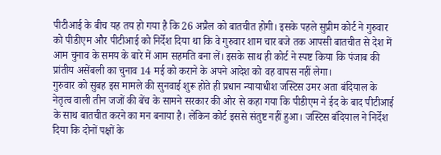पीटीआई के बीच यह तय हो गया है कि 26 अप्रैल को बातचीत होगी। इसके पहले सुप्रीम कोर्ट ने गुरुवार को पीडीएम और पीटीआई को निर्देश दिया था कि वे गुरुवार शाम चार बजे तक आपसी बातचीत से देश में आम चुनाव के समय के बारे में आम सहमति बना लें। इसके साथ ही कोर्ट ने स्पष्ट किया कि पंजाब की प्रांतीय असेंबली का चुनाव 14 मई को कराने के अपने आदेश को वह वापस नहीं लेगा।
गुरुवार को सुबह इस मामले की सुनवाई शुरू होते ही प्रधान न्यायाधीश जस्टिस उमर अता बंदियाल के नेतृत्व वाली तीन जजों की बेंच के सामने सरकार की ओर से कहा गया कि पीडीएम ने ईद के बाद पीटीआई के साथ बातचीत करने का मन बनाया है। लेकिन कोर्ट इससे संतुष्ट नहीं हुआ। जस्टिस बंदियाल ने निर्देश दिया कि दोनों पक्षों के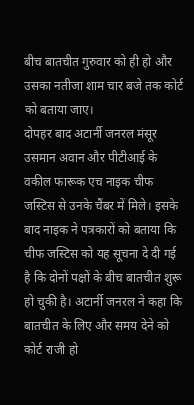बीच बातचीत गुरुवार को ही हो और उसका नतीजा शाम चार बजे तक कोर्ट को बताया जाए।
दोपहर बाद अटार्नी जनरल मंसूर उसमान अवान और पीटीआई के वकील फारूक एच नाइक चीफ जस्टिस से उनके चैंबर में मिले। इसके बाद नाइक ने पत्रकारों को बताया कि चीफ जस्टिस को यह सूचना दे दी गई है कि दोनों पक्षों के बीच बातचीत शुरू हो चुकी है। अटार्नी जनरल ने कहा कि बातचीत के लिए और समय देने को कोर्ट राजी हो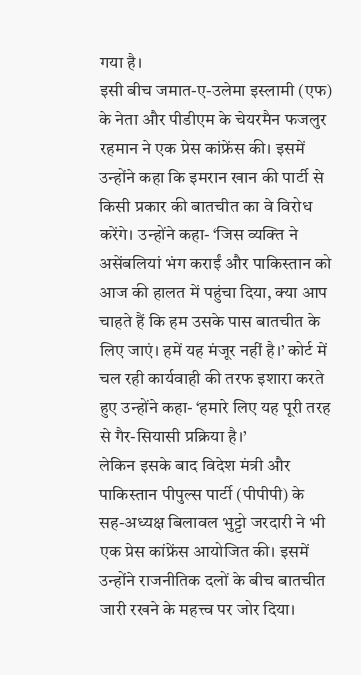गया है।
इसी बीच जमात-ए-उलेमा इस्लामी (एफ) के नेता और पीडीएम के चेयरमैन फजलुर रहमान ने एक प्रेस कांफ्रेंस की। इसमें उन्होंने कहा कि इमरान खान की पार्टी से किसी प्रकार की बातचीत का वे विरोध करेंगे। उन्होंने कहा- ‘जिस व्यक्ति ने असेंबलियां भंग कराईं और पाकिस्तान को आज की हालत में पहुंचा दिया, क्या आप चाहते हैं कि हम उसके पास बातचीत के लिए जाएं। हमें यह मंजूर नहीं है।’ कोर्ट में चल रही कार्यवाही की तरफ इशारा करते हुए उन्होंने कहा- ‘हमारे लिए यह पूरी तरह से गैर-सियासी प्रक्रिया है।’
लेकिन इसके बाद विदेश मंत्री और पाकिस्तान पीपुल्स पार्टी (पीपीपी) के सह-अध्यक्ष बिलावल भुट्टो जरदारी ने भी एक प्रेस कांफ्रेंस आयोजित की। इसमें उन्होंने राजनीतिक दलों के बीच बातचीत जारी रखने के महत्त्व पर जोर दिया।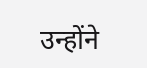उन्होंने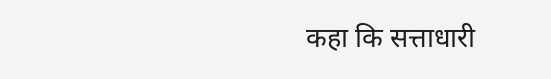कहा कि सत्ताधारी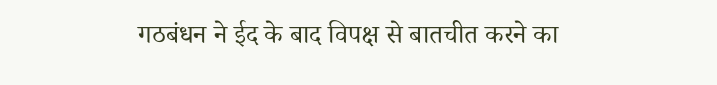गठबंधन ने ईद के बाद विपक्ष से बातचीत करने का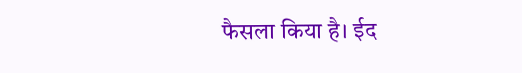फैसला किया है। ईद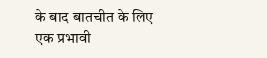के बाद बातचीत के लिए एक प्रभावी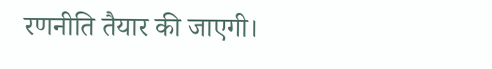रणनीति तैयार की जाएगी।